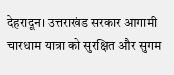देहरादून। उत्तराखंड सरकार आगामी चारधाम यात्रा को सुरक्षित और सुगम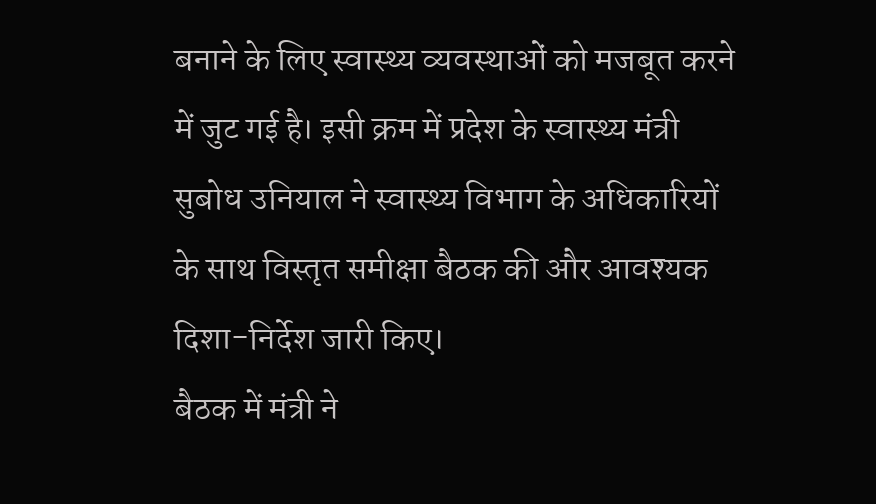बनाने के लिए स्वास्थ्य व्यवस्थाओं को मजबूत करने में जुट गई है। इसी क्रम में प्रदेश के स्वास्थ्य मंत्री सुबोध उनियाल ने स्वास्थ्य विभाग के अधिकारियों के साथ विस्तृत समीक्षा बैठक की और आवश्यक दिशा-निर्देश जारी किए।
बैठक में मंत्री ने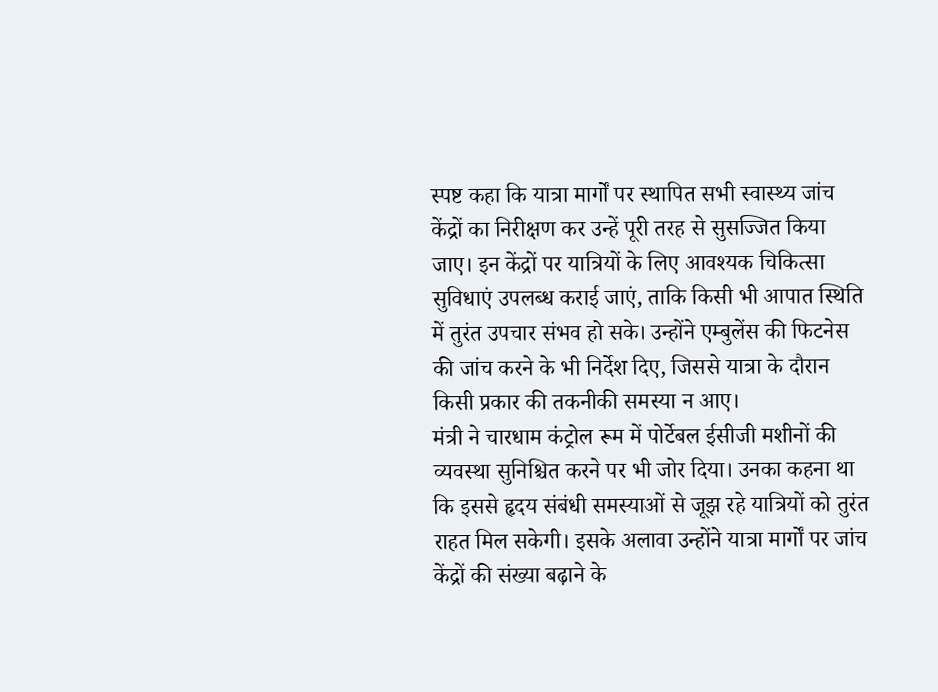स्पष्ट कहा कि यात्रा मार्गों पर स्थापित सभी स्वास्थ्य जांच केंद्रों का निरीक्षण कर उन्हें पूरी तरह से सुसज्जित किया जाए। इन केंद्रों पर यात्रियों के लिए आवश्यक चिकित्सा सुविधाएं उपलब्ध कराई जाएं, ताकि किसी भी आपात स्थिति में तुरंत उपचार संभव हो सके। उन्होंने एम्बुलेंस की फिटनेस की जांच करने के भी निर्देश दिए, जिससे यात्रा के दौरान किसी प्रकार की तकनीकी समस्या न आए।
मंत्री ने चारधाम कंट्रोल रूम में पोर्टेबल ईसीजी मशीनों की व्यवस्था सुनिश्चित करने पर भी जोर दिया। उनका कहना था कि इससे हृदय संबंधी समस्याओं से जूझ रहे यात्रियों को तुरंत राहत मिल सकेगी। इसके अलावा उन्होंने यात्रा मार्गों पर जांच केंद्रों की संख्या बढ़ाने के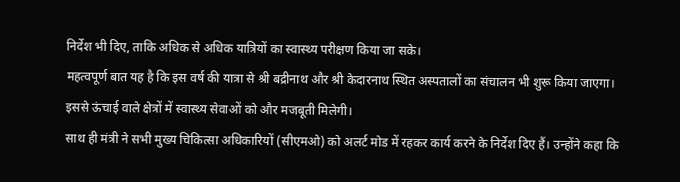निर्देश भी दिए, ताकि अधिक से अधिक यात्रियों का स्वास्थ्य परीक्षण किया जा सके।
महत्वपूर्ण बात यह है कि इस वर्ष की यात्रा से श्री बद्रीनाथ और श्री केदारनाथ स्थित अस्पतालों का संचालन भी शुरू किया जाएगा। इससे ऊंचाई वाले क्षेत्रों में स्वास्थ्य सेवाओं को और मजबूती मिलेगी।
साथ ही मंत्री ने सभी मुख्य चिकित्सा अधिकारियों (सीएमओ) को अलर्ट मोड में रहकर कार्य करने के निर्देश दिए हैं। उन्होंने कहा कि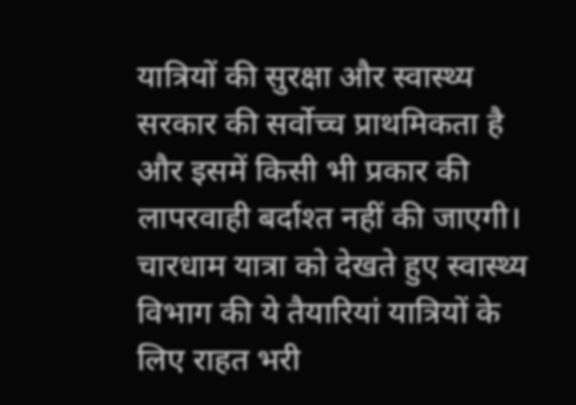यात्रियों की सुरक्षा और स्वास्थ्य सरकार की सर्वोच्च प्राथमिकता है और इसमें किसी भी प्रकार की लापरवाही बर्दाश्त नहीं की जाएगी।
चारधाम यात्रा को देखते हुए स्वास्थ्य विभाग की ये तैयारियां यात्रियों के लिए राहत भरी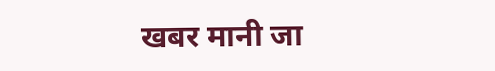खबर मानी जा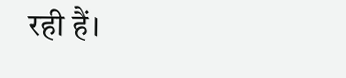रही हैं।